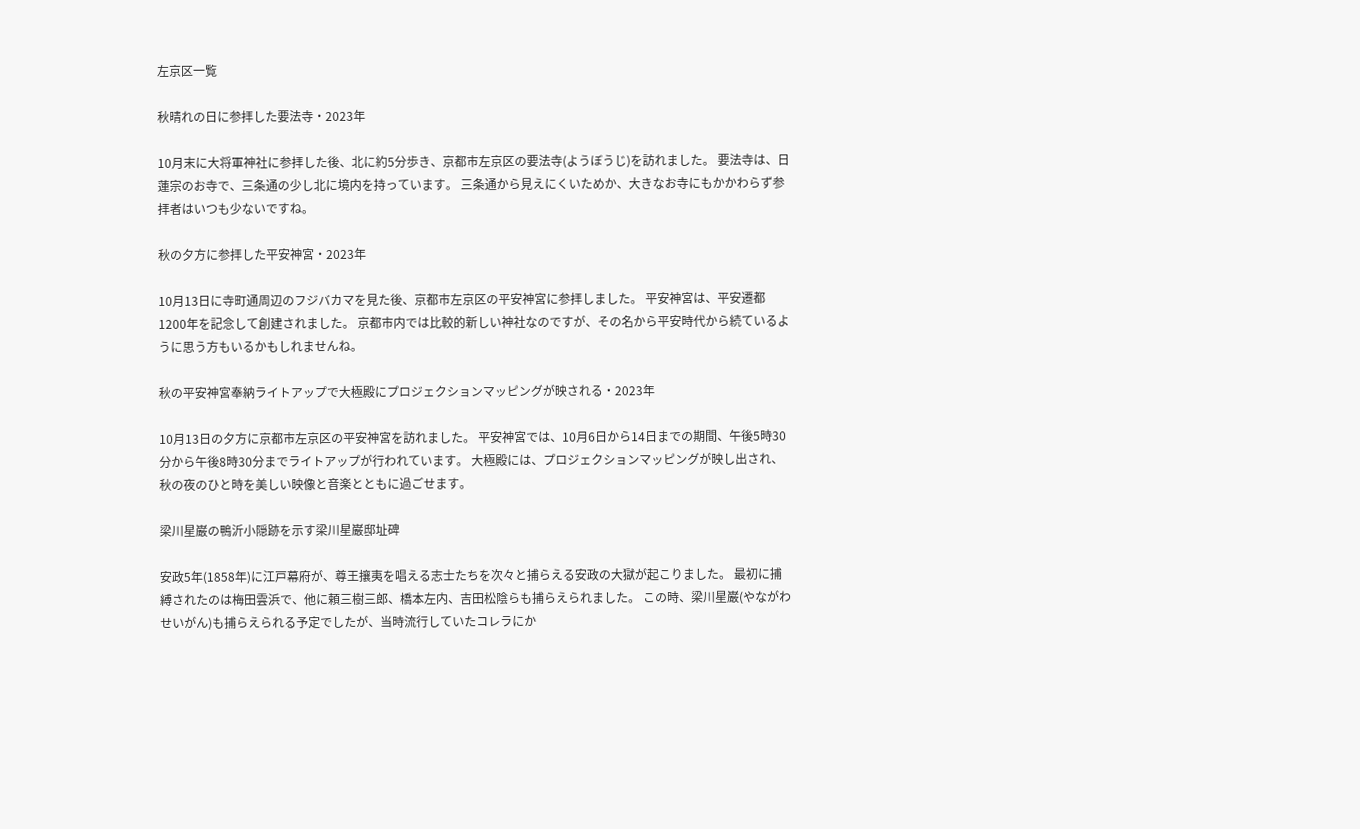左京区一覧

秋晴れの日に参拝した要法寺・2023年

10月末に大将軍神社に参拝した後、北に約5分歩き、京都市左京区の要法寺(ようぼうじ)を訪れました。 要法寺は、日蓮宗のお寺で、三条通の少し北に境内を持っています。 三条通から見えにくいためか、大きなお寺にもかかわらず参拝者はいつも少ないですね。

秋の夕方に参拝した平安神宮・2023年

10月13日に寺町通周辺のフジバカマを見た後、京都市左京区の平安神宮に参拝しました。 平安神宮は、平安遷都1200年を記念して創建されました。 京都市内では比較的新しい神社なのですが、その名から平安時代から続ているように思う方もいるかもしれませんね。

秋の平安神宮奉納ライトアップで大極殿にプロジェクションマッピングが映される・2023年

10月13日の夕方に京都市左京区の平安神宮を訪れました。 平安神宮では、10月6日から14日までの期間、午後5時30分から午後8時30分までライトアップが行われています。 大極殿には、プロジェクションマッピングが映し出され、秋の夜のひと時を美しい映像と音楽とともに過ごせます。

梁川星巌の鴨沂小隠跡を示す梁川星巌邸址碑

安政5年(1858年)に江戸幕府が、尊王攘夷を唱える志士たちを次々と捕らえる安政の大獄が起こりました。 最初に捕縛されたのは梅田雲浜で、他に頼三樹三郎、橋本左内、吉田松陰らも捕らえられました。 この時、梁川星巌(やながわせいがん)も捕らえられる予定でしたが、当時流行していたコレラにか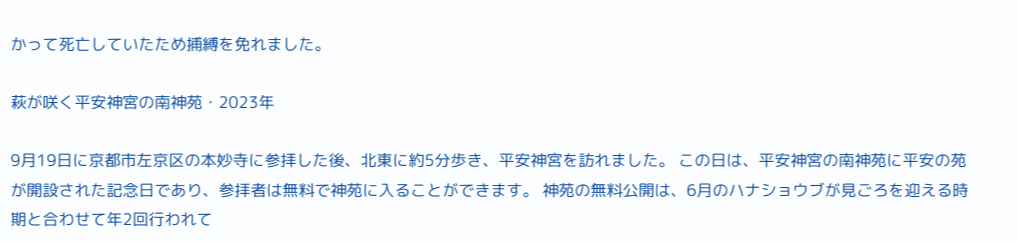かって死亡していたため捕縛を免れました。

萩が咲く平安神宮の南神苑・2023年

9月19日に京都市左京区の本妙寺に参拝した後、北東に約5分歩き、平安神宮を訪れました。 この日は、平安神宮の南神苑に平安の苑が開設された記念日であり、参拝者は無料で神苑に入ることができます。 神苑の無料公開は、6月のハナショウブが見ごろを迎える時期と合わせて年2回行われて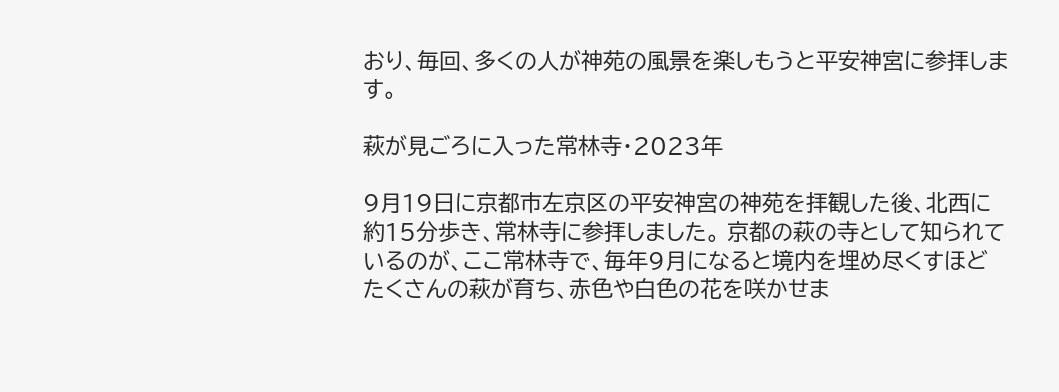おり、毎回、多くの人が神苑の風景を楽しもうと平安神宮に参拝します。

萩が見ごろに入った常林寺・2023年

9月19日に京都市左京区の平安神宮の神苑を拝観した後、北西に約15分歩き、常林寺に参拝しました。 京都の萩の寺として知られているのが、ここ常林寺で、毎年9月になると境内を埋め尽くすほどたくさんの萩が育ち、赤色や白色の花を咲かせま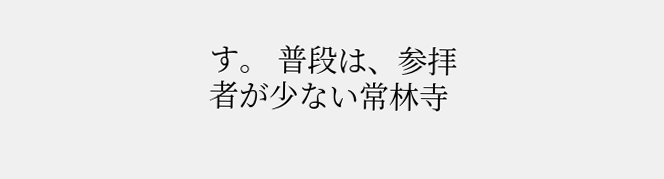す。 普段は、参拝者が少ない常林寺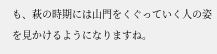も、萩の時期には山門をくぐっていく人の姿を見かけるようになりますね。